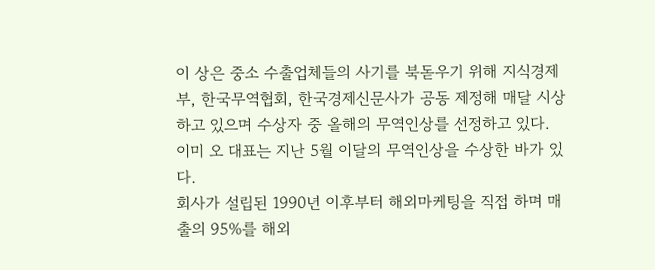이 상은 중소 수출업체들의 사기를 북돋우기 위해 지식경제부, 한국무역협회, 한국경제신문사가 공동 제정해 매달 시상하고 있으며 수상자 중 올해의 무역인상를 선정하고 있다. 이미 오 대표는 지난 5월 이달의 무역인상을 수상한 바가 있다.
회사가 설립된 1990년 이후부터 해외마케팅을 직접 하며 매출의 95%를 해외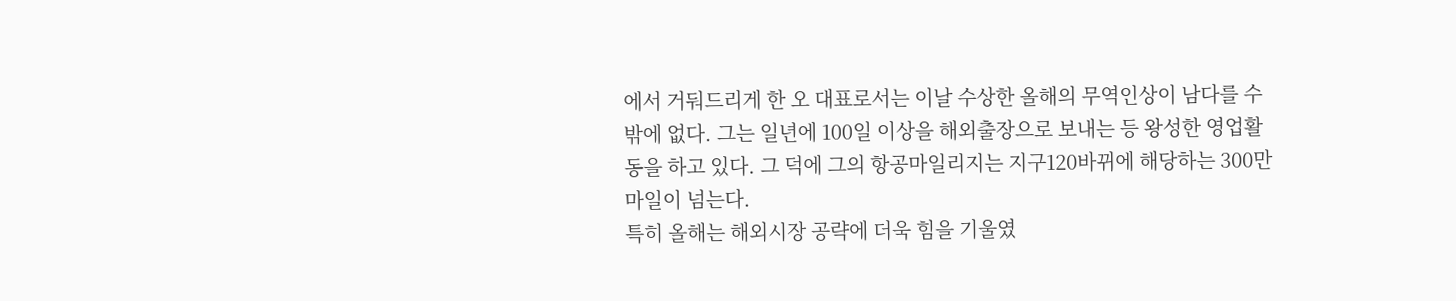에서 거둬드리게 한 오 대표로서는 이날 수상한 올해의 무역인상이 남다를 수 밖에 없다. 그는 일년에 100일 이상을 해외출장으로 보내는 등 왕성한 영업활동을 하고 있다. 그 덕에 그의 항공마일리지는 지구120바뀌에 해당하는 300만 마일이 넘는다.
특히 올해는 해외시장 공략에 더욱 힘을 기울였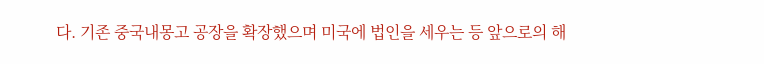다. 기존 중국내몽고 공장을 확장했으며 미국에 법인을 세우는 등 앞으로의 해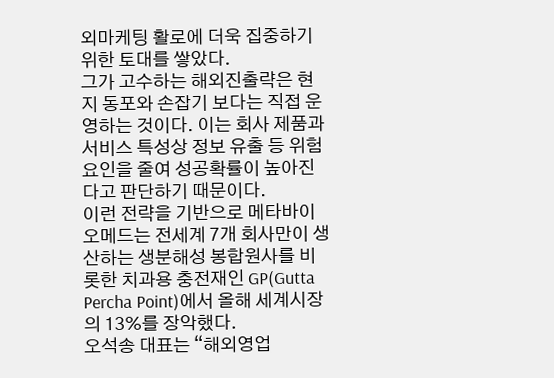외마케팅 활로에 더욱 집중하기 위한 토대를 쌓았다.
그가 고수하는 해외진출략은 현지 동포와 손잡기 보다는 직접 운영하는 것이다. 이는 회사 제품과 서비스 특성상 정보 유출 등 위험요인을 줄여 성공확률이 높아진다고 판단하기 때문이다.
이런 전략을 기반으로 메타바이오메드는 전세계 7개 회사만이 생산하는 생분해성 봉합원사를 비롯한 치과용 충전재인 GP(Gutta Percha Point)에서 올해 세계시장의 13%를 장악했다.
오석송 대표는 “해외영업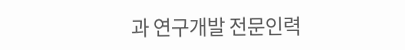과 연구개발 전문인력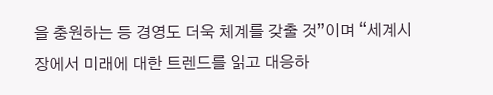을 충원하는 등 경영도 더욱 체계를 갖출 것”이며 “세계시장에서 미래에 대한 트렌드를 읽고 대응하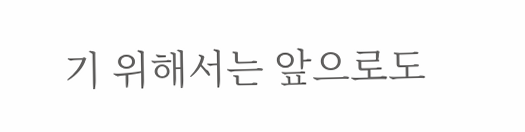기 위해서는 앞으로도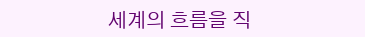세계의 흐름을 직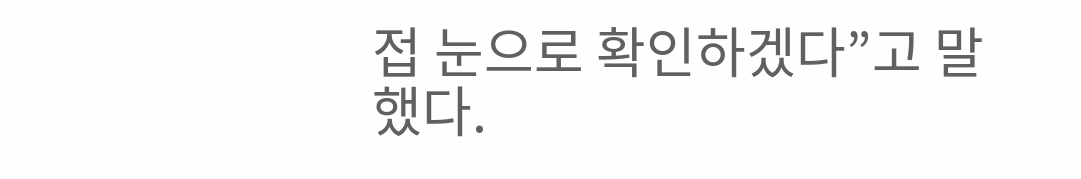접 눈으로 확인하겠다”고 말했다.